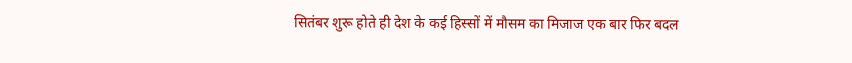सितंबर शुरू होते ही देश के कई हिस्सों में मौसम का मिजाज एक बार फिर बदल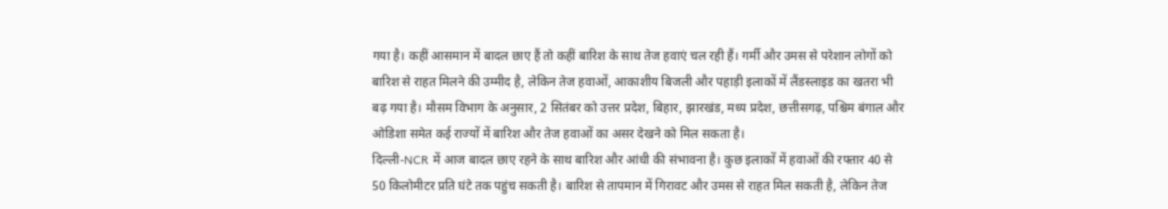गया है। कहीं आसमान में बादल छाए हैं तो कहीं बारिश के साथ तेज हवाएं चल रही हैं। गर्मी और उमस से परेशान लोगों को बारिश से राहत मिलने की उम्मीद है, लेकिन तेज हवाओं, आकाशीय बिजली और पहाड़ी इलाकों में लैंडस्लाइड का खतरा भी बढ़ गया है। मौसम विभाग के अनुसार, 2 सितंबर को उत्तर प्रदेश, बिहार, झारखंड, मध्य प्रदेश, छत्तीसगढ़, पश्चिम बंगाल और ओडिशा समेत कई राज्यों में बारिश और तेज हवाओं का असर देखने को मिल सकता है।
दिल्ली-NCR में आज बादल छाए रहने के साथ बारिश और आंधी की संभावना है। कुछ इलाकों में हवाओं की रफ्तार 40 से 50 किलोमीटर प्रति घंटे तक पहुंच सकती है। बारिश से तापमान में गिरावट और उमस से राहत मिल सकती है, लेकिन तेज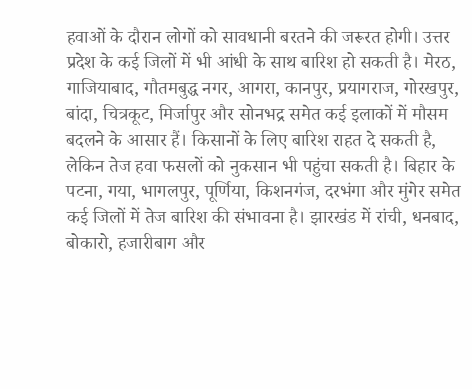हवाओं के दौरान लोगों को सावधानी बरतने की जरूरत होगी। उत्तर प्रदेश के कई जिलों में भी आंधी के साथ बारिश हो सकती है। मेरठ, गाजियाबाद, गौतमबुद्ध नगर, आगरा, कानपुर, प्रयागराज, गोरखपुर, बांदा, चित्रकूट, मिर्जापुर और सोनभद्र समेत कई इलाकों में मौसम बदलने के आसार हैं। किसानों के लिए बारिश राहत दे सकती है, लेकिन तेज हवा फसलों को नुकसान भी पहुंचा सकती है। बिहार के पटना, गया, भागलपुर, पूर्णिया, किशनगंज, दरभंगा और मुंगेर समेत कई जिलों में तेज बारिश की संभावना है। झारखंड में रांची, धनबाद, बोकारो, हजारीबाग और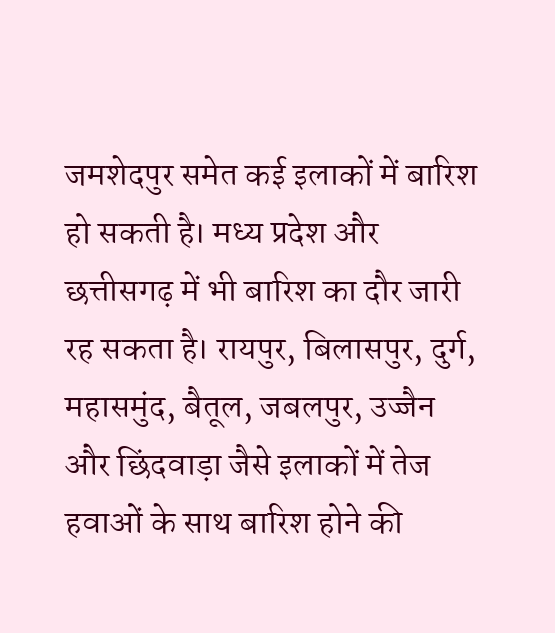जमशेदपुर समेत कई इलाकों में बारिश हो सकती है। मध्य प्रदेश और छत्तीसगढ़ में भी बारिश का दौर जारी रह सकता है। रायपुर, बिलासपुर, दुर्ग, महासमुंद, बैतूल, जबलपुर, उज्जैन और छिंदवाड़ा जैसे इलाकों में तेज हवाओं के साथ बारिश होने की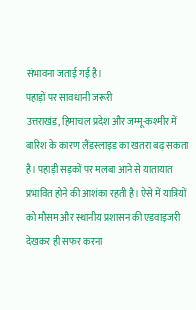संभावना जताई गई है।
पहाड़ों पर सावधानी जरूरी
उत्तराखंड, हिमाचल प्रदेश और जम्मू-कश्मीर में बारिश के कारण लैंडस्लाइड का खतरा बढ़ सकता है। पहाड़ी सड़कों पर मलबा आने से यातायात प्रभावित होने की आशंका रहती है। ऐसे में यात्रियों को मौसम और स्थानीय प्रशासन की एडवाइजरी देखकर ही सफर करना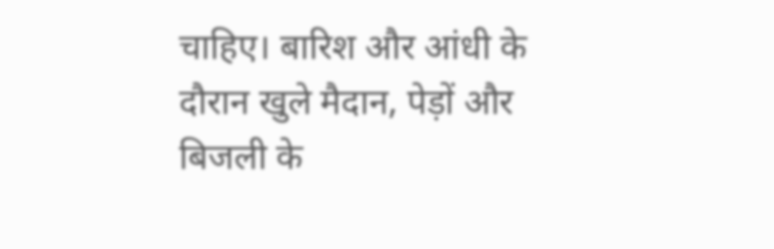चाहिए। बारिश और आंधी के दौरान खुले मैदान, पेड़ों और बिजली के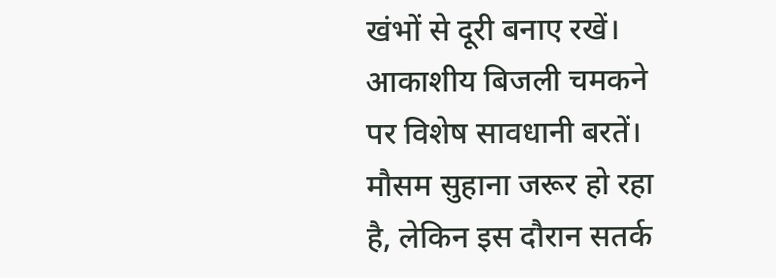खंभों से दूरी बनाए रखें। आकाशीय बिजली चमकने पर विशेष सावधानी बरतें। मौसम सुहाना जरूर हो रहा है, लेकिन इस दौरान सतर्क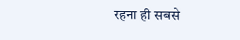रहना ही सबसे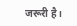जरूरी है।